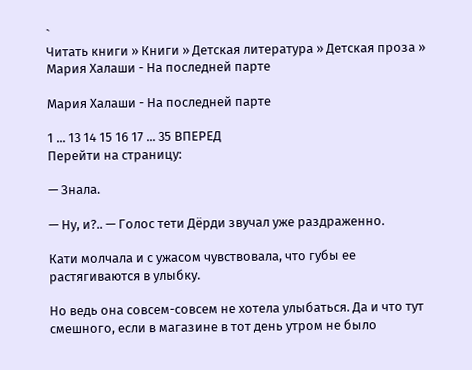`
Читать книги » Книги » Детская литература » Детская проза » Мария Халаши - На последней парте

Мария Халаши - На последней парте

1 ... 13 14 15 16 17 ... 35 ВПЕРЕД
Перейти на страницу:

— Знала.

— Ну, и?.. — Голос тети Дёрди звучал уже раздраженно.

Кати молчала и с ужасом чувствовала, что губы ее растягиваются в улыбку.

Но ведь она совсем-совсем не хотела улыбаться. Да и что тут смешного, если в магазине в тот день утром не было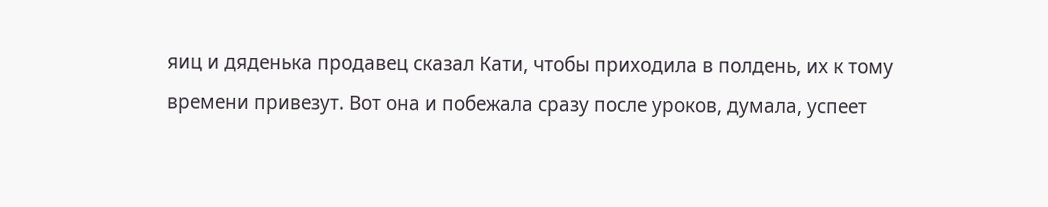яиц и дяденька продавец сказал Кати, чтобы приходила в полдень, их к тому времени привезут. Вот она и побежала сразу после уроков, думала, успеет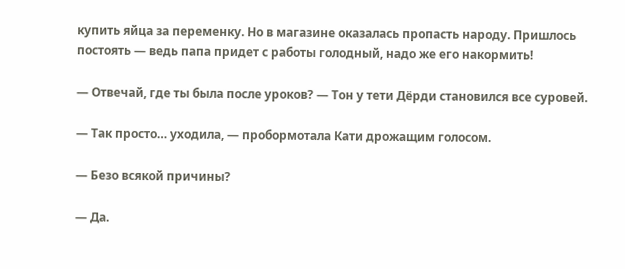купить яйца за переменку. Но в магазине оказалась пропасть народу. Пришлось постоять — ведь папа придет с работы голодный, надо же его накормить!

— Отвечай, где ты была после уроков? — Тон у тети Дёрди становился все суровей.

— Так просто… уходила, — пробормотала Кати дрожащим голосом.

— Безо всякой причины?

— Да.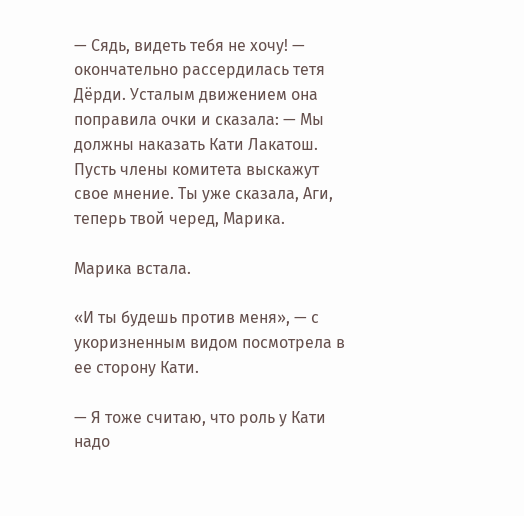— Сядь, видеть тебя не хочу! — окончательно рассердилась тетя Дёрди. Усталым движением она поправила очки и сказала: — Мы должны наказать Кати Лакатош. Пусть члены комитета выскажут свое мнение. Ты уже сказала, Аги, теперь твой черед, Марика.

Марика встала.

«И ты будешь против меня», — с укоризненным видом посмотрела в ее сторону Кати.

— Я тоже считаю, что роль у Кати надо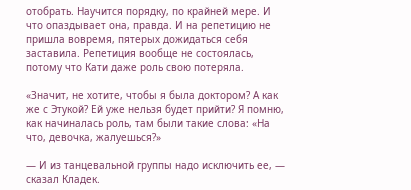отобрать. Научится порядку, по крайней мере. И что опаздывает она, правда. И на репетицию не пришла вовремя, пятерых дожидаться себя заставила. Репетиция вообще не состоялась, потому что Кати даже роль свою потеряла.

«Значит, не хотите, чтобы я была доктором? А как же с Этукой? Ей уже нельзя будет прийти? Я помню, как начиналась роль, там были такие слова: «На что, девочка, жалуешься?»

— И из танцевальной группы надо исключить ее, — сказал Кладек.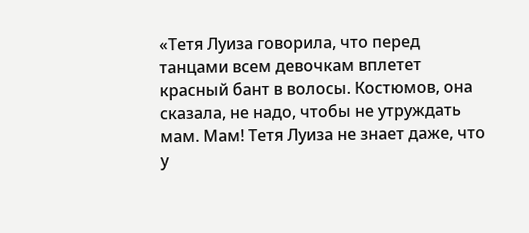«Тетя Луиза говорила, что перед танцами всем девочкам вплетет красный бант в волосы. Костюмов, она сказала, не надо, чтобы не утруждать мам. Мам! Тетя Луиза не знает даже, что у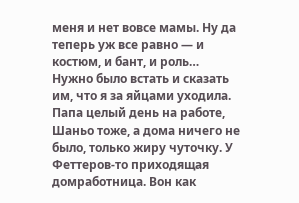меня и нет вовсе мамы. Ну да теперь уж все равно — и костюм, и бант, и роль… Нужно было встать и сказать им, что я за яйцами уходила. Папа целый день на работе, Шаньо тоже, а дома ничего не было, только жиру чуточку. У Феттеров-то приходящая домработница. Вон как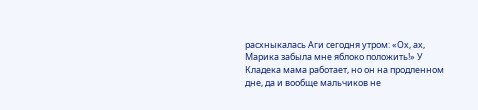расхныкалась Аги сегодня утром: «Ох, ах, Марика забыла мне яблоко положить!» У Кладека мама работает, но он на продленном дне, да и вообще мальчиков не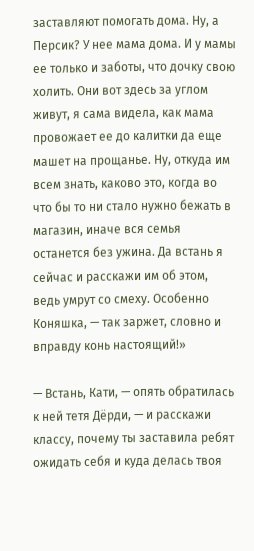заставляют помогать дома. Ну, а Персик? У нее мама дома. И у мамы ее только и заботы, что дочку свою холить. Они вот здесь за углом живут, я сама видела, как мама провожает ее до калитки да еще машет на прощанье. Ну, откуда им всем знать, каково это, когда во что бы то ни стало нужно бежать в магазин, иначе вся семья останется без ужина. Да встань я сейчас и расскажи им об этом, ведь умрут со смеху. Особенно Коняшка, — так заржет, словно и вправду конь настоящий!»

— Встань, Кати, — опять обратилась к ней тетя Дёрди, — и расскажи классу, почему ты заставила ребят ожидать себя и куда делась твоя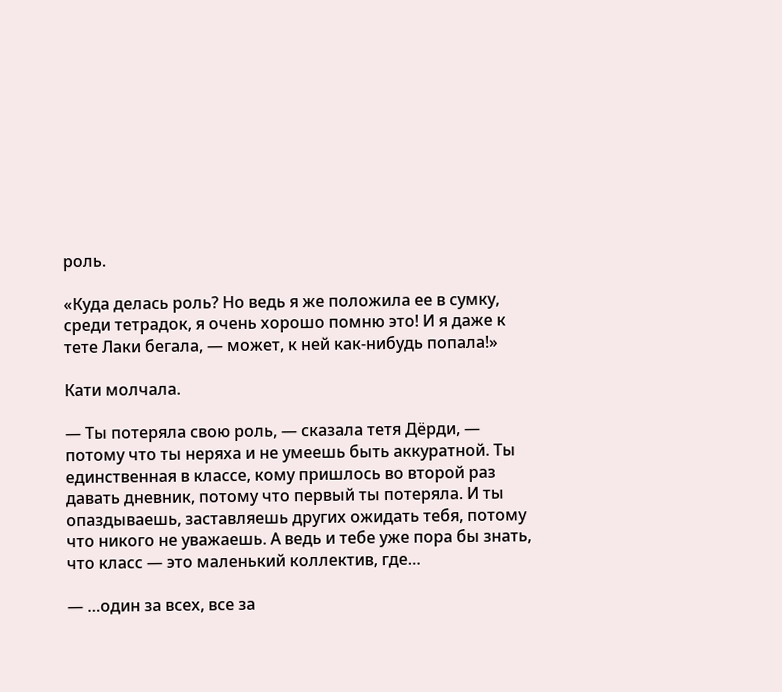роль.

«Куда делась роль? Но ведь я же положила ее в сумку, среди тетрадок, я очень хорошо помню это! И я даже к тете Лаки бегала, — может, к ней как-нибудь попала!»

Кати молчала.

— Ты потеряла свою роль, — сказала тетя Дёрди, — потому что ты неряха и не умеешь быть аккуратной. Ты единственная в классе, кому пришлось во второй раз давать дневник, потому что первый ты потеряла. И ты опаздываешь, заставляешь других ожидать тебя, потому что никого не уважаешь. А ведь и тебе уже пора бы знать, что класс — это маленький коллектив, где…

— …один за всех, все за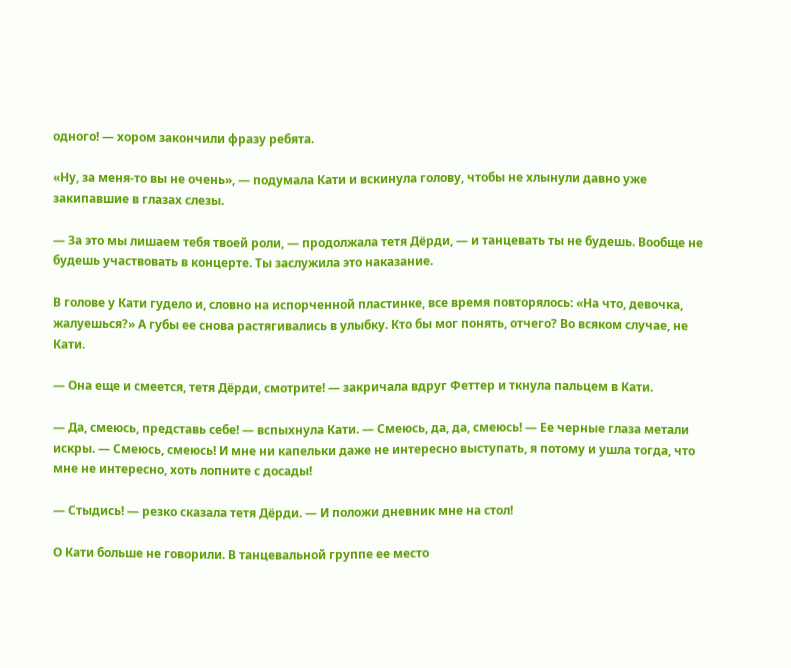одного! — хором закончили фразу ребята.

«Ну, за меня-то вы не очень», — подумала Кати и вскинула голову, чтобы не хлынули давно уже закипавшие в глазах слезы.

— За это мы лишаем тебя твоей роли, — продолжала тетя Дёрди, — и танцевать ты не будешь. Вообще не будешь участвовать в концерте. Ты заслужила это наказание.

В голове у Кати гудело и, словно на испорченной пластинке, все время повторялось: «На что, девочка, жалуешься?» А губы ее снова растягивались в улыбку. Кто бы мог понять, отчего? Во всяком случае, не Кати.

— Она еще и смеется, тетя Дёрди, смотрите! — закричала вдруг Феттер и ткнула пальцем в Кати.

— Да, смеюсь, представь себе! — вспыхнула Кати. — Смеюсь, да, да, смеюсь! — Ее черные глаза метали искры. — Смеюсь, смеюсь! И мне ни капельки даже не интересно выступать, я потому и ушла тогда, что мне не интересно, хоть лопните с досады!

— Стыдись! — резко сказала тетя Дёрди. — И положи дневник мне на стол!

О Кати больше не говорили. В танцевальной группе ее место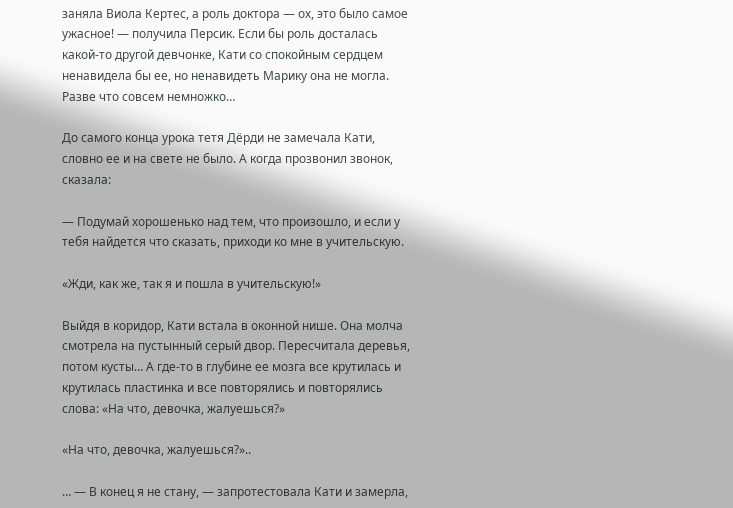заняла Виола Кертес, а роль доктора — ох, это было самое ужасное! — получила Персик. Если бы роль досталась какой-то другой девчонке, Кати со спокойным сердцем ненавидела бы ее, но ненавидеть Марику она не могла. Разве что совсем немножко…

До самого конца урока тетя Дёрди не замечала Кати, словно ее и на свете не было. А когда прозвонил звонок, сказала:

— Подумай хорошенько над тем, что произошло, и если у тебя найдется что сказать, приходи ко мне в учительскую.

«Жди, как же, так я и пошла в учительскую!»

Выйдя в коридор, Кати встала в оконной нише. Она молча смотрела на пустынный серый двор. Пересчитала деревья, потом кусты… А где-то в глубине ее мозга все крутилась и крутилась пластинка и все повторялись и повторялись слова: «На что, девочка, жалуешься?»

«На что, девочка, жалуешься?»..

… — В конец я не стану, — запротестовала Кати и замерла,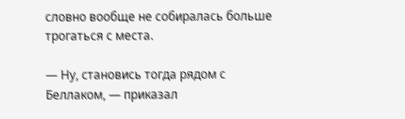словно вообще не собиралась больше трогаться с места.

— Ну, становись тогда рядом с Беллаком, — приказал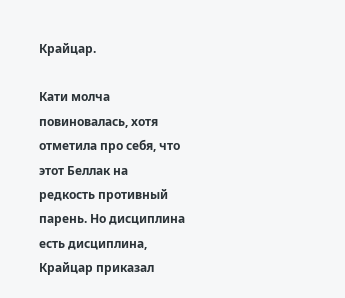Крайцар.

Кати молча повиновалась, хотя отметила про себя, что этот Беллак на редкость противный парень. Но дисциплина есть дисциплина, Крайцар приказал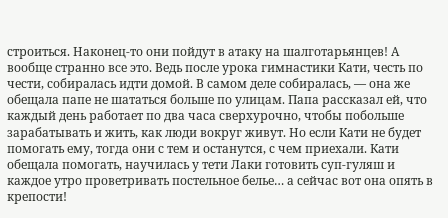строиться. Наконец-то они пойдут в атаку на шалготарьянцев! А вообще странно все это. Ведь после урока гимнастики Кати, честь по чести, собиралась идти домой. В самом деле собиралась, — она же обещала папе не шататься больше по улицам. Папа рассказал ей, что каждый день работает по два часа сверхурочно, чтобы побольше зарабатывать и жить, как люди вокруг живут. Но если Кати не будет помогать ему, тогда они с тем и останутся, с чем приехали. Кати обещала помогать, научилась у тети Лаки готовить суп-гуляш и каждое утро проветривать постельное белье… а сейчас вот она опять в крепости!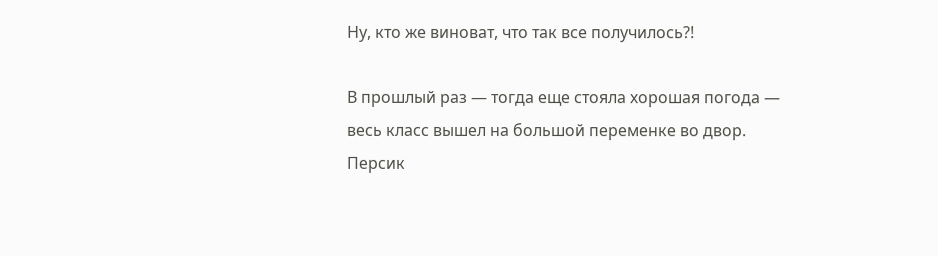Ну, кто же виноват, что так все получилось?!

В прошлый раз — тогда еще стояла хорошая погода — весь класс вышел на большой переменке во двор. Персик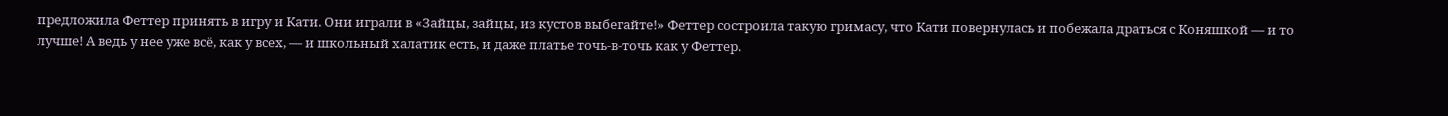предложила Феттер принять в игру и Кати. Они играли в «Зайцы, зайцы, из кустов выбегайте!» Феттер состроила такую гримасу, что Кати повернулась и побежала драться с Коняшкой — и то лучше! А ведь у нее уже всё, как у всех, — и школьный халатик есть, и даже платье точь-в-точь как у Феттер.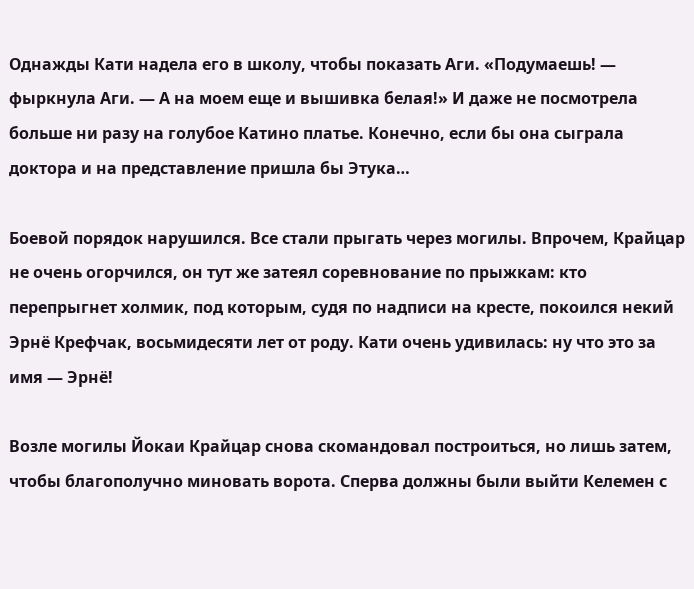Однажды Кати надела его в школу, чтобы показать Аги. «Подумаешь! — фыркнула Аги. — А на моем еще и вышивка белая!» И даже не посмотрела больше ни разу на голубое Катино платье. Конечно, если бы она сыграла доктора и на представление пришла бы Этука…

Боевой порядок нарушился. Все стали прыгать через могилы. Впрочем, Крайцар не очень огорчился, он тут же затеял соревнование по прыжкам: кто перепрыгнет холмик, под которым, судя по надписи на кресте, покоился некий Эрнё Крефчак, восьмидесяти лет от роду. Кати очень удивилась: ну что это за имя — Эрнё!

Возле могилы Йокаи Крайцар снова скомандовал построиться, но лишь затем, чтобы благополучно миновать ворота. Сперва должны были выйти Келемен с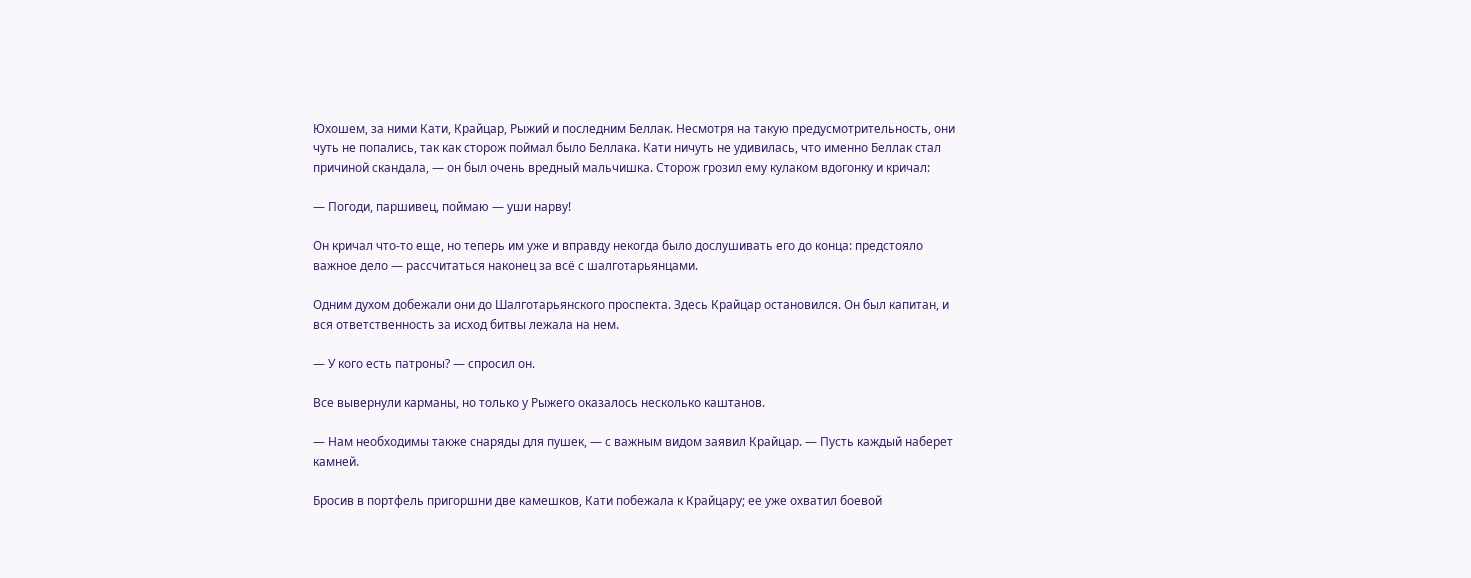Юхошем, за ними Кати, Крайцар, Рыжий и последним Беллак. Несмотря на такую предусмотрительность, они чуть не попались, так как сторож поймал было Беллака. Кати ничуть не удивилась, что именно Беллак стал причиной скандала, — он был очень вредный мальчишка. Сторож грозил ему кулаком вдогонку и кричал:

— Погоди, паршивец, поймаю — уши нарву!

Он кричал что-то еще, но теперь им уже и вправду некогда было дослушивать его до конца: предстояло важное дело — рассчитаться наконец за всё с шалготарьянцами.

Одним духом добежали они до Шалготарьянского проспекта. Здесь Крайцар остановился. Он был капитан, и вся ответственность за исход битвы лежала на нем.

— У кого есть патроны? — спросил он.

Все вывернули карманы, но только у Рыжего оказалось несколько каштанов.

— Нам необходимы также снаряды для пушек, — с важным видом заявил Крайцар. — Пусть каждый наберет камней.

Бросив в портфель пригоршни две камешков, Кати побежала к Крайцару; ее уже охватил боевой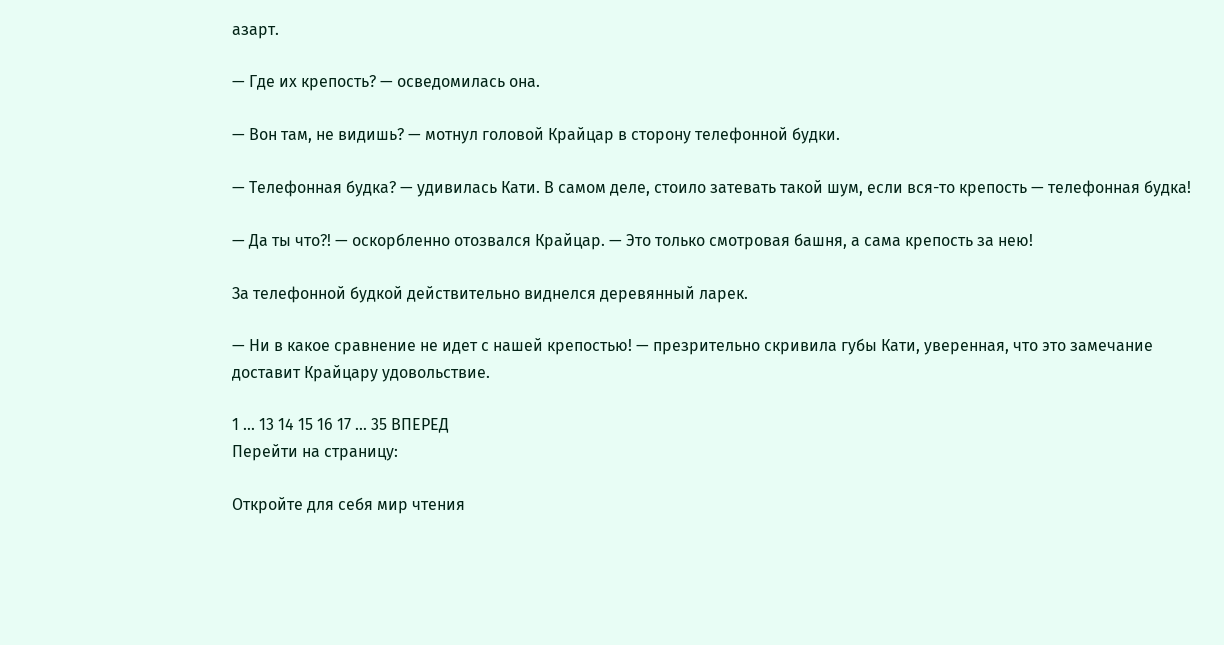азарт.

— Где их крепость? — осведомилась она.

— Вон там, не видишь? — мотнул головой Крайцар в сторону телефонной будки.

— Телефонная будка? — удивилась Кати. В самом деле, стоило затевать такой шум, если вся-то крепость — телефонная будка!

— Да ты что?! — оскорбленно отозвался Крайцар. — Это только смотровая башня, а сама крепость за нею!

За телефонной будкой действительно виднелся деревянный ларек.

— Ни в какое сравнение не идет с нашей крепостью! — презрительно скривила губы Кати, уверенная, что это замечание доставит Крайцару удовольствие.

1 ... 13 14 15 16 17 ... 35 ВПЕРЕД
Перейти на страницу:

Откройте для себя мир чтения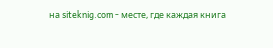на siteknig.com - месте, где каждая книга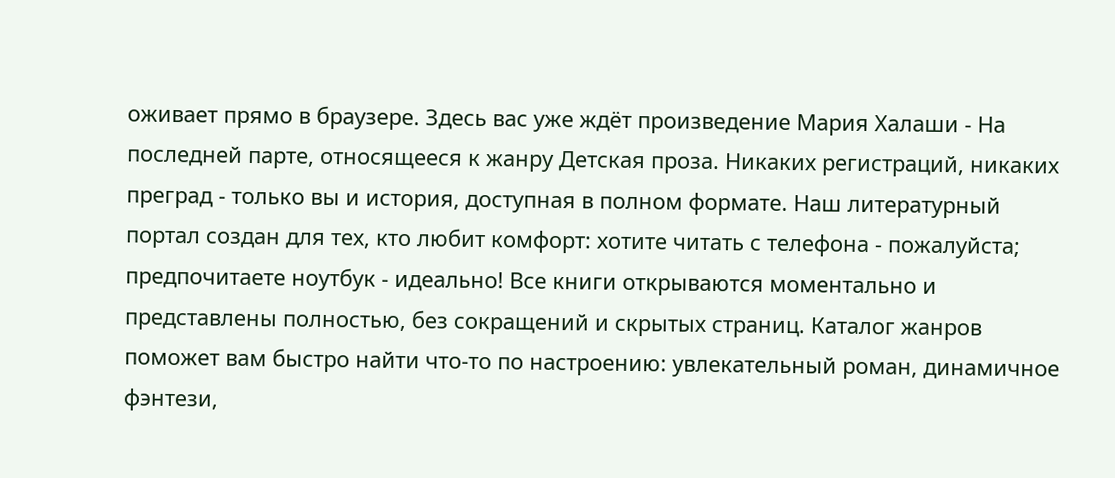оживает прямо в браузере. Здесь вас уже ждёт произведение Мария Халаши - На последней парте, относящееся к жанру Детская проза. Никаких регистраций, никаких преград - только вы и история, доступная в полном формате. Наш литературный портал создан для тех, кто любит комфорт: хотите читать с телефона - пожалуйста; предпочитаете ноутбук - идеально! Все книги открываются моментально и представлены полностью, без сокращений и скрытых страниц. Каталог жанров поможет вам быстро найти что-то по настроению: увлекательный роман, динамичное фэнтези,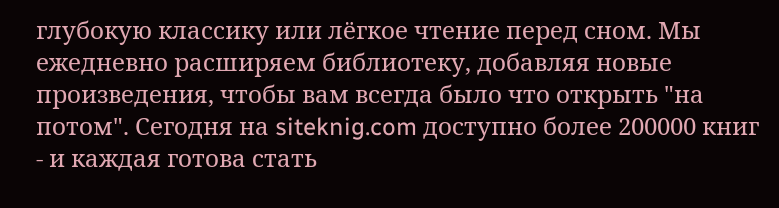глубокую классику или лёгкое чтение перед сном. Мы ежедневно расширяем библиотеку, добавляя новые произведения, чтобы вам всегда было что открыть "на потом". Сегодня на siteknig.com доступно более 200000 книг - и каждая готова стать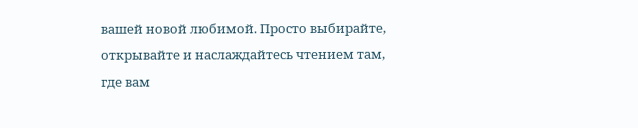вашей новой любимой. Просто выбирайте, открывайте и наслаждайтесь чтением там, где вам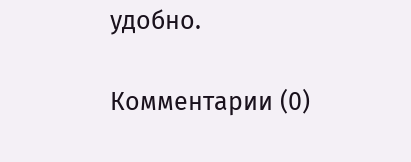удобно.

Комментарии (0)